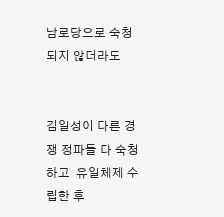남로당으로 숙청되지 않더라도


김일성이 다른 경쟁 정파들 다 숙청하고  유일체제 수립한 후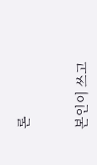론


본인이 쓰고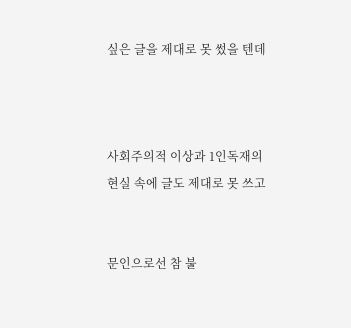싶은 글을 제대로 못 썼을 텐데



사회주의적 이상과 1인독재의 현실 속에 글도 제대로 못 쓰고


문인으로선 참 불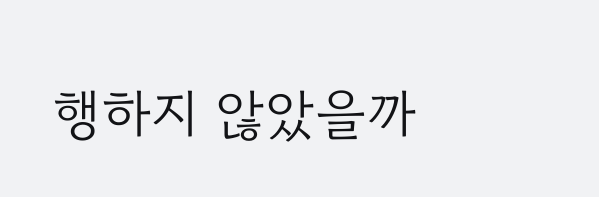행하지 않았을까